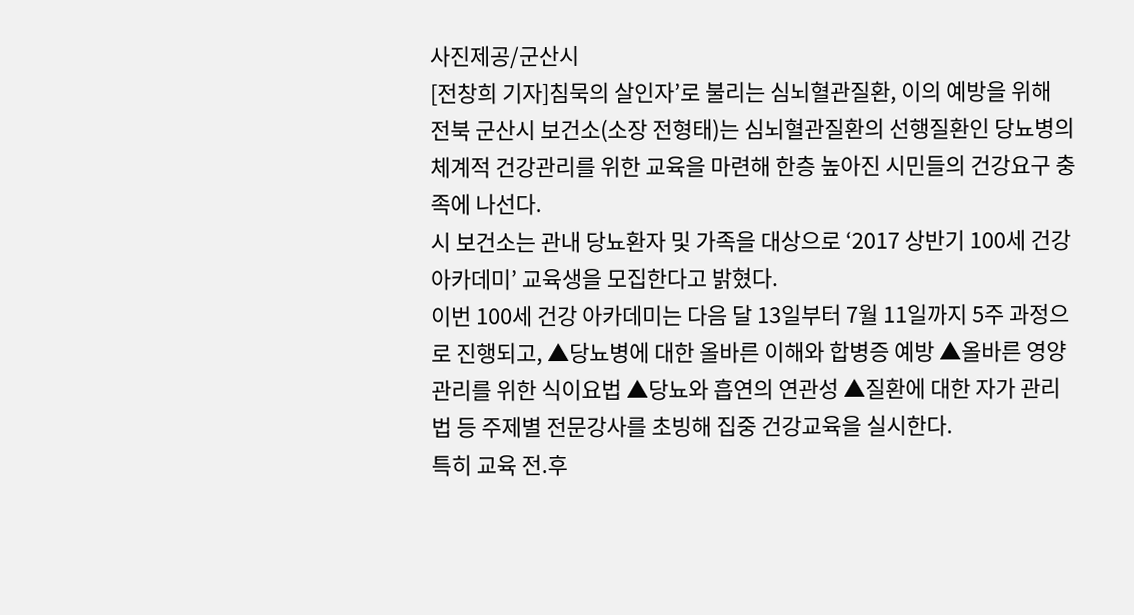사진제공/군산시
[전창희 기자]침묵의 살인자’로 불리는 심뇌혈관질환, 이의 예방을 위해 전북 군산시 보건소(소장 전형태)는 심뇌혈관질환의 선행질환인 당뇨병의 체계적 건강관리를 위한 교육을 마련해 한층 높아진 시민들의 건강요구 충족에 나선다.
시 보건소는 관내 당뇨환자 및 가족을 대상으로 ‘2017 상반기 100세 건강 아카데미’ 교육생을 모집한다고 밝혔다.
이번 100세 건강 아카데미는 다음 달 13일부터 7월 11일까지 5주 과정으로 진행되고, ▲당뇨병에 대한 올바른 이해와 합병증 예방 ▲올바른 영양관리를 위한 식이요법 ▲당뇨와 흡연의 연관성 ▲질환에 대한 자가 관리법 등 주제별 전문강사를 초빙해 집중 건강교육을 실시한다.
특히 교육 전.후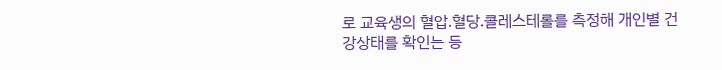로 교육생의 혈압.혈당.콜레스테롤를 측정해 개인별 건강상태를 확인는 등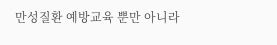만성질환 예방교육 뿐만 아니라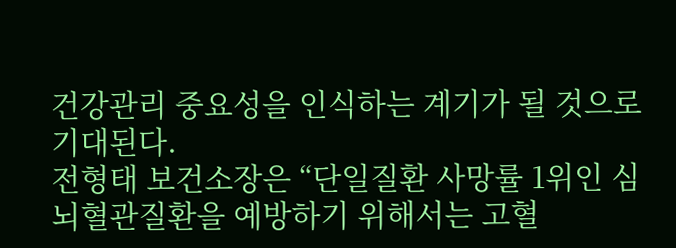건강관리 중요성을 인식하는 계기가 될 것으로 기대된다.
전형태 보건소장은 “단일질환 사망률 1위인 심뇌혈관질환을 예방하기 위해서는 고혈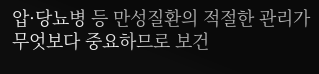압·당뇨병 등 만성질환의 적절한 관리가 무엇보다 중요하므로 보건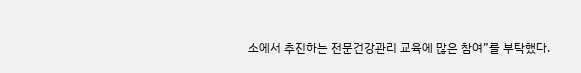소에서 추진하는 전문건강관리 교육에 많은 참여”를 부탁했다.